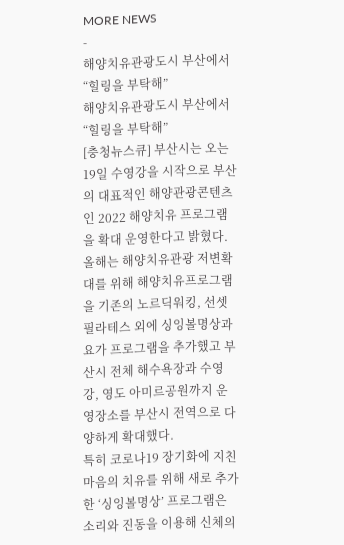MORE NEWS
-
해양치유관광도시 부산에서 “힐링을 부탁해”
해양치유관광도시 부산에서 “힐링을 부탁해”
[충청뉴스큐] 부산시는 오는 19일 수영강을 시작으로 부산의 대표적인 해양관광콘텐츠인 2022 해양치유 프로그램을 확대 운영한다고 밝혔다.
올해는 해양치유관광 저변확대를 위해 해양치유프로그램을 기존의 노르딕워킹, 선셋필라테스 외에 싱잉볼명상과 요가 프로그램을 추가했고 부산시 전체 해수욕장과 수영강, 영도 아미르공원까지 운영장소를 부산시 전역으로 다양하게 확대했다.
특히 코로나19 장기화에 지친 마음의 치유를 위해 새로 추가한 ‘싱잉볼명상’ 프로그램은 소리와 진동을 이용해 신체의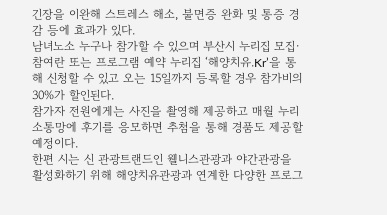긴장을 이완해 스트레스 해소, 불면증 완화 및 통증 경감 등에 효과가 있다.
남녀노소 누구나 참가할 수 있으며 부산시 누리집 모집·참여란 또는 프로그램 예약 누리집 ‘해양치유.Kr’을 통해 신청할 수 있고 오는 15일까지 등록할 경우 참가비의 30%가 할인된다.
참가자 전원에게는 사진을 촬영해 제공하고 매월 누리소통망에 후기를 응모하면 추첨을 통해 경품도 제공할 예정이다.
한편 시는 신 관광트랜드인 웰니스관광과 야간관광을 활성화하기 위해 해양치유관광과 연계한 다양한 프로그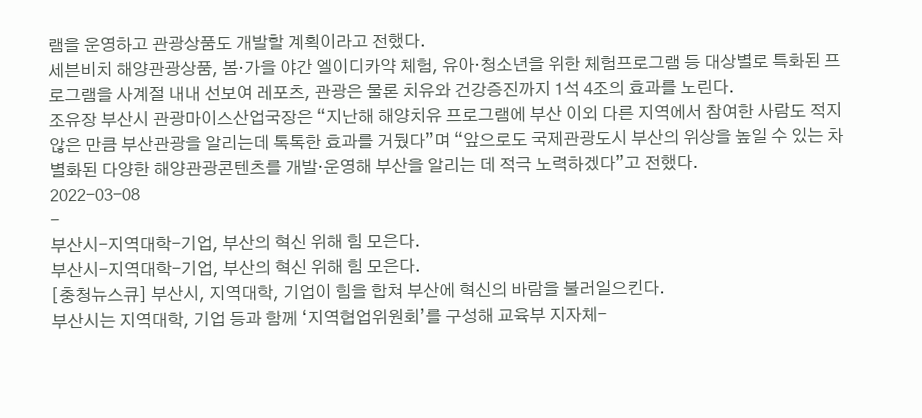램을 운영하고 관광상품도 개발할 계획이라고 전했다.
세븐비치 해양관광상품, 봄·가을 야간 엘이디카약 체험, 유아·청소년을 위한 체험프로그램 등 대상별로 특화된 프로그램을 사계절 내내 선보여 레포츠, 관광은 물론 치유와 건강증진까지 1석 4조의 효과를 노린다.
조유장 부산시 관광마이스산업국장은 “지난해 해양치유 프로그램에 부산 이외 다른 지역에서 참여한 사람도 적지 않은 만큼 부산관광을 알리는데 톡톡한 효과를 거뒀다”며 “앞으로도 국제관광도시 부산의 위상을 높일 수 있는 차별화된 다양한 해양관광콘텐츠를 개발·운영해 부산을 알리는 데 적극 노력하겠다”고 전했다.
2022-03-08
-
부산시-지역대학-기업, 부산의 혁신 위해 힘 모은다.
부산시-지역대학-기업, 부산의 혁신 위해 힘 모은다.
[충청뉴스큐] 부산시, 지역대학, 기업이 힘을 합쳐 부산에 혁신의 바람을 불러일으킨다.
부산시는 지역대학, 기업 등과 함께 ‘지역협업위원회’를 구성해 교육부 지자체-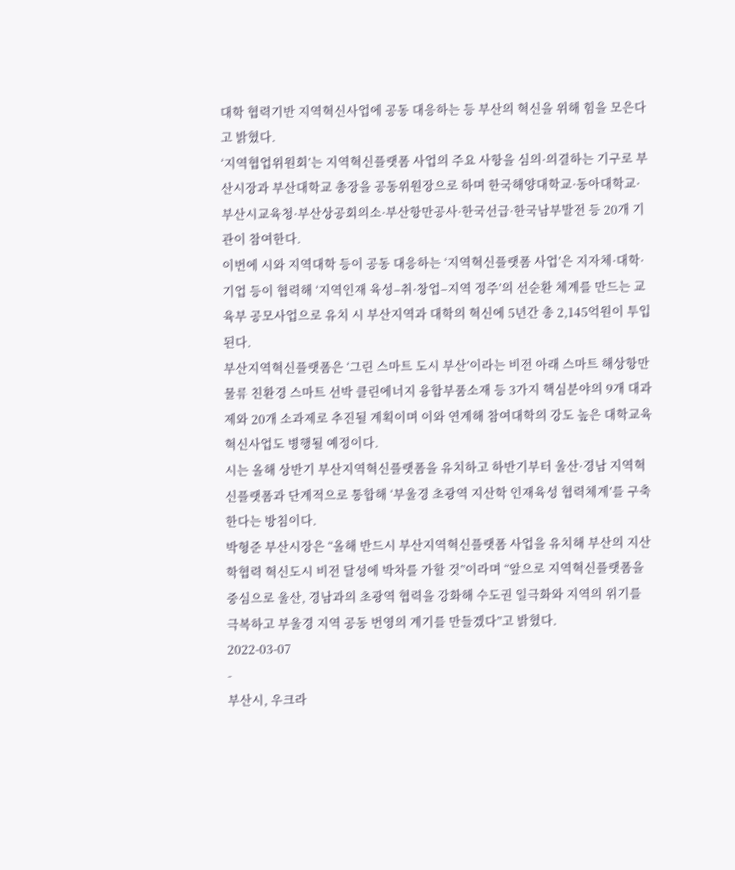대학 협력기반 지역혁신사업에 공동 대응하는 등 부산의 혁신을 위해 힘을 모은다고 밝혔다.
‘지역협업위원회’는 지역혁신플랫폼 사업의 주요 사항을 심의·의결하는 기구로 부산시장과 부산대학교 총장을 공동위원장으로 하며 한국해양대학교·동아대학교·부산시교육청·부산상공회의소·부산항만공사·한국선급·한국남부발전 등 20개 기관이 참여한다.
이번에 시와 지역대학 등이 공동 대응하는 ‘지역혁신플랫폼 사업’은 지자체·대학·기업 등이 협력해 ‘지역인재 육성–취·창업–지역 정주’의 선순환 체계를 만드는 교육부 공모사업으로 유치 시 부산지역과 대학의 혁신에 5년간 총 2,145억원이 투입된다.
부산지역혁신플랫폼은 ‘그린 스마트 도시 부산’이라는 비전 아래 스마트 해상항만물류 친환경 스마트 선박 클린에너지 융합부품소재 등 3가지 핵심분야의 9개 대과제와 20개 소과제로 추진될 계획이며 이와 연계해 참여대학의 강도 높은 대학교육 혁신사업도 병행될 예정이다.
시는 올해 상반기 부산지역혁신플랫폼을 유치하고 하반기부터 울산·경남 지역혁신플랫폼과 단계적으로 통합해 ‘부울경 초광역 지산학 인재육성 협력체계’를 구축한다는 방침이다.
박형준 부산시장은 “올해 반드시 부산지역혁신플랫폼 사업을 유치해 부산의 지산학협력 혁신도시 비전 달성에 박차를 가할 것”이라며 “앞으로 지역혁신플랫폼을 중심으로 울산, 경남과의 초광역 협력을 강화해 수도권 일극화와 지역의 위기를 극복하고 부울경 지역 공동 번영의 계기를 만들겠다”고 밝혔다.
2022-03-07
-
부산시, 우크라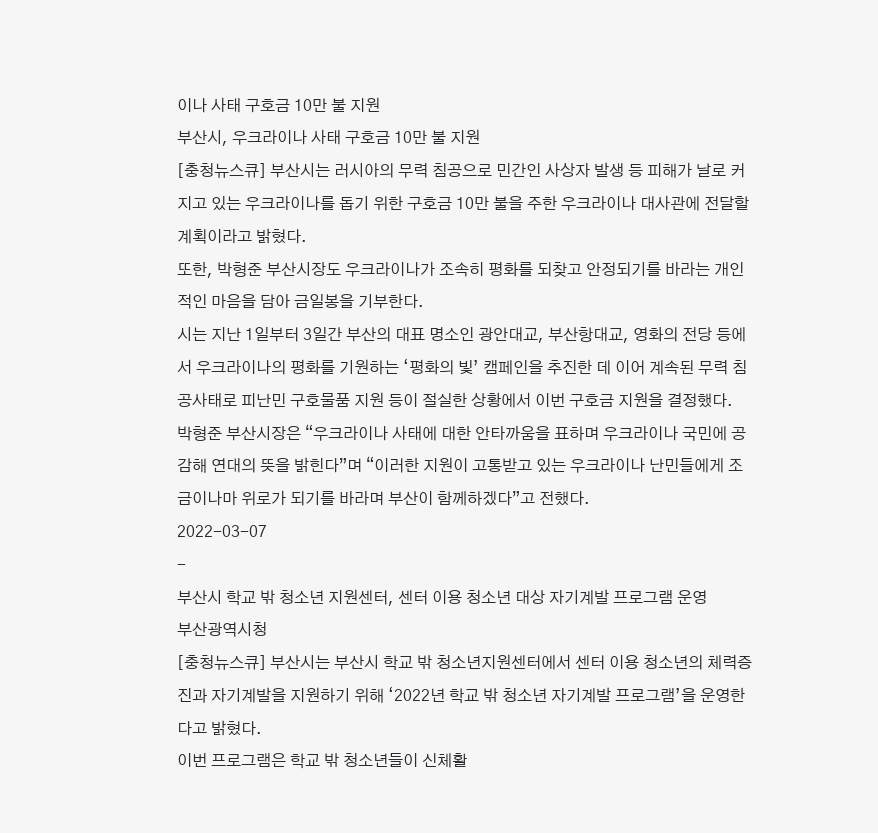이나 사태 구호금 10만 불 지원
부산시, 우크라이나 사태 구호금 10만 불 지원
[충청뉴스큐] 부산시는 러시아의 무력 침공으로 민간인 사상자 발생 등 피해가 날로 커지고 있는 우크라이나를 돕기 위한 구호금 10만 불을 주한 우크라이나 대사관에 전달할 계획이라고 밝혔다.
또한, 박형준 부산시장도 우크라이나가 조속히 평화를 되찾고 안정되기를 바라는 개인적인 마음을 담아 금일봉을 기부한다.
시는 지난 1일부터 3일간 부산의 대표 명소인 광안대교, 부산항대교, 영화의 전당 등에서 우크라이나의 평화를 기원하는 ‘평화의 빛’ 캠페인을 추진한 데 이어 계속된 무력 침공사태로 피난민 구호물품 지원 등이 절실한 상황에서 이번 구호금 지원을 결정했다.
박형준 부산시장은 “우크라이나 사태에 대한 안타까움을 표하며 우크라이나 국민에 공감해 연대의 뜻을 밝힌다”며 “이러한 지원이 고통받고 있는 우크라이나 난민들에게 조금이나마 위로가 되기를 바라며 부산이 함께하겠다”고 전했다.
2022-03-07
-
부산시 학교 밖 청소년 지원센터, 센터 이용 청소년 대상 자기계발 프로그램 운영
부산광역시청
[충청뉴스큐] 부산시는 부산시 학교 밖 청소년지원센터에서 센터 이용 청소년의 체력증진과 자기계발을 지원하기 위해 ‘2022년 학교 밖 청소년 자기계발 프로그램’을 운영한다고 밝혔다.
이번 프로그램은 학교 밖 청소년들이 신체활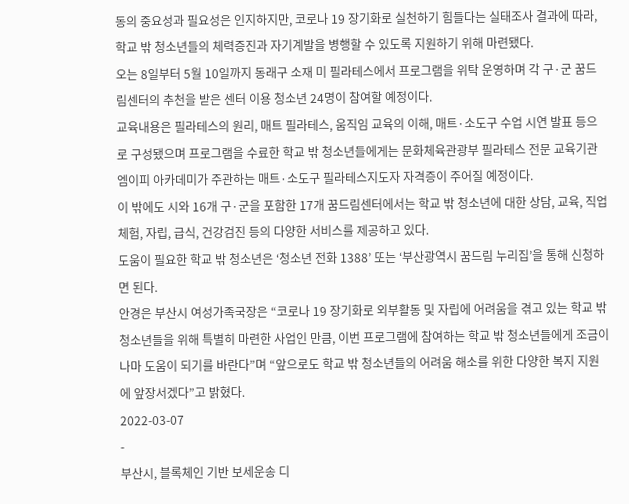동의 중요성과 필요성은 인지하지만, 코로나 19 장기화로 실천하기 힘들다는 실태조사 결과에 따라, 학교 밖 청소년들의 체력증진과 자기계발을 병행할 수 있도록 지원하기 위해 마련됐다.
오는 8일부터 5월 10일까지 동래구 소재 미 필라테스에서 프로그램을 위탁 운영하며 각 구·군 꿈드림센터의 추천을 받은 센터 이용 청소년 24명이 참여할 예정이다.
교육내용은 필라테스의 원리, 매트 필라테스, 움직임 교육의 이해, 매트·소도구 수업 시연 발표 등으로 구성됐으며 프로그램을 수료한 학교 밖 청소년들에게는 문화체육관광부 필라테스 전문 교육기관 엠이피 아카데미가 주관하는 매트·소도구 필라테스지도자 자격증이 주어질 예정이다.
이 밖에도 시와 16개 구·군을 포함한 17개 꿈드림센터에서는 학교 밖 청소년에 대한 상담, 교육, 직업체험, 자립, 급식, 건강검진 등의 다양한 서비스를 제공하고 있다.
도움이 필요한 학교 밖 청소년은 ‘청소년 전화 1388’ 또는 ‘부산광역시 꿈드림 누리집’을 통해 신청하면 된다.
안경은 부산시 여성가족국장은 “코로나 19 장기화로 외부활동 및 자립에 어려움을 겪고 있는 학교 밖 청소년들을 위해 특별히 마련한 사업인 만큼, 이번 프로그램에 참여하는 학교 밖 청소년들에게 조금이나마 도움이 되기를 바란다”며 “앞으로도 학교 밖 청소년들의 어려움 해소를 위한 다양한 복지 지원에 앞장서겠다”고 밝혔다.
2022-03-07
-
부산시, 블록체인 기반 보세운송 디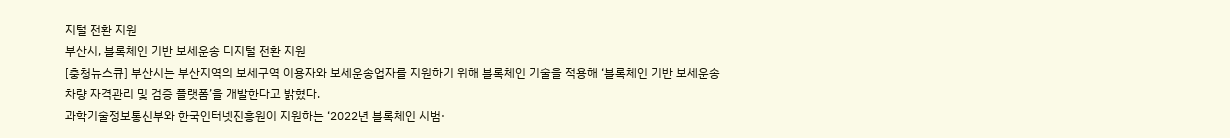지털 전환 지원
부산시, 블록체인 기반 보세운송 디지털 전환 지원
[충청뉴스큐] 부산시는 부산지역의 보세구역 이용자와 보세운송업자를 지원하기 위해 블록체인 기술을 적용해 ‘블록체인 기반 보세운송 차량 자격관리 및 검증 플랫폼’을 개발한다고 밝혔다.
과학기술정보통신부와 한국인터넷진흥원이 지원하는 ‘2022년 블록체인 시범·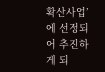확산사업’에 선정되어 추진하게 되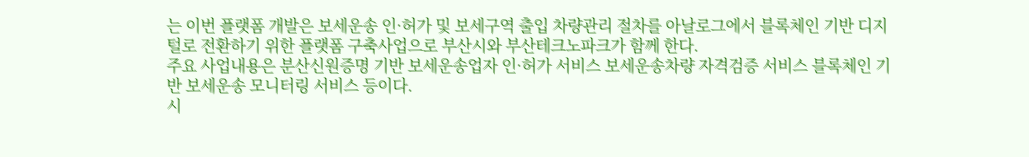는 이번 플랫폼 개발은 보세운송 인·허가 및 보세구역 출입 차량관리 절차를 아날로그에서 블록체인 기반 디지털로 전환하기 위한 플랫폼 구축사업으로 부산시와 부산테크노파크가 함께 한다.
주요 사업내용은 분산신원증명 기반 보세운송업자 인·허가 서비스 보세운송차량 자격검증 서비스 블록체인 기반 보세운송 모니터링 서비스 등이다.
시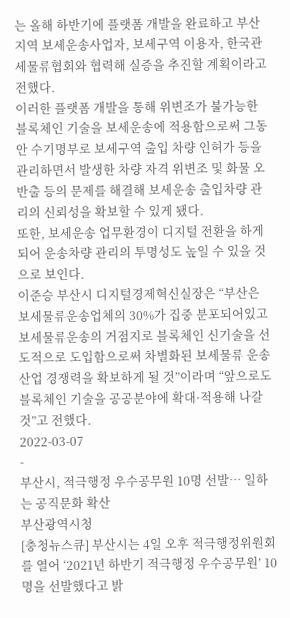는 올해 하반기에 플랫폼 개발을 완료하고 부산지역 보세운송사업자, 보세구역 이용자, 한국관세물류협회와 협력해 실증을 추진할 계획이라고 전했다.
이러한 플랫폼 개발을 통해 위변조가 불가능한 블록체인 기술을 보세운송에 적용함으로써 그동안 수기명부로 보세구역 출입 차량 인허가 등을 관리하면서 발생한 차량 자격 위변조 및 화물 오반출 등의 문제를 해결해 보세운송 출입차량 관리의 신뢰성을 확보할 수 있게 됐다.
또한, 보세운송 업무환경이 디지털 전환을 하게 되어 운송차량 관리의 투명성도 높일 수 있을 것으로 보인다.
이준승 부산시 디지털경제혁신실장은 “부산은 보세물류운송업체의 30%가 집중 분포되어있고 보세물류운송의 거점지로 블록체인 신기술을 선도적으로 도입함으로써 차별화된 보세물류 운송산업 경쟁력을 확보하게 될 것”이라며 “앞으로도 블록체인 기술을 공공분야에 확대·적용해 나갈 것”고 전했다.
2022-03-07
-
부산시, 적극행정 우수공무원 10명 선발… 일하는 공직문화 확산
부산광역시청
[충청뉴스큐] 부산시는 4일 오후 적극행정위원회를 열어 ‘2021년 하반기 적극행정 우수공무원’ 10명을 선발했다고 밝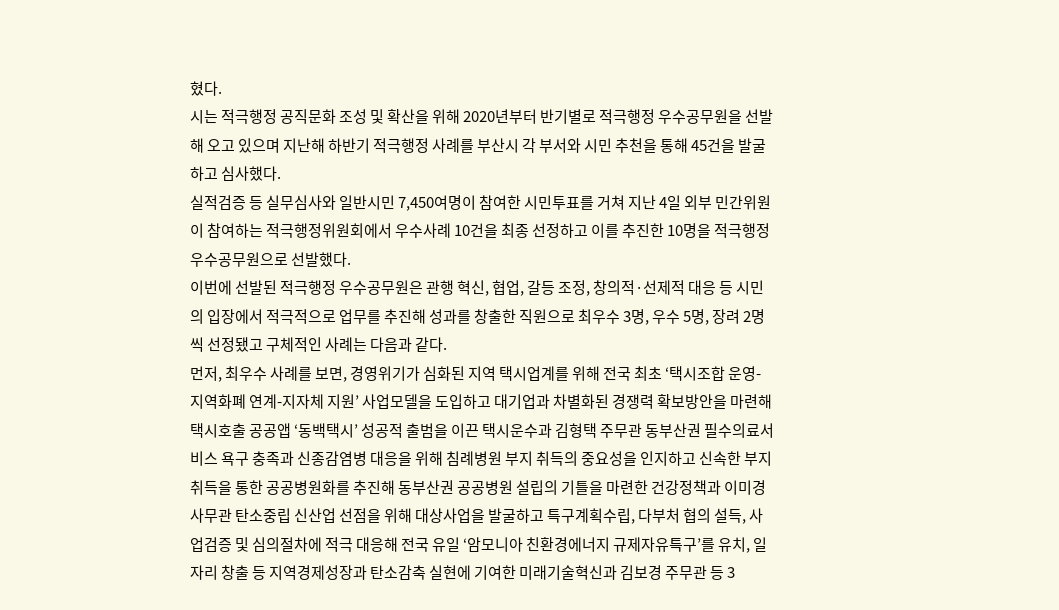혔다.
시는 적극행정 공직문화 조성 및 확산을 위해 2020년부터 반기별로 적극행정 우수공무원을 선발해 오고 있으며 지난해 하반기 적극행정 사례를 부산시 각 부서와 시민 추천을 통해 45건을 발굴하고 심사했다.
실적검증 등 실무심사와 일반시민 7,450여명이 참여한 시민투표를 거쳐 지난 4일 외부 민간위원이 참여하는 적극행정위원회에서 우수사례 10건을 최종 선정하고 이를 추진한 10명을 적극행정 우수공무원으로 선발했다.
이번에 선발된 적극행정 우수공무원은 관행 혁신, 협업, 갈등 조정, 창의적·선제적 대응 등 시민의 입장에서 적극적으로 업무를 추진해 성과를 창출한 직원으로 최우수 3명, 우수 5명, 장려 2명씩 선정됐고 구체적인 사례는 다음과 같다.
먼저, 최우수 사례를 보면, 경영위기가 심화된 지역 택시업계를 위해 전국 최초 ‘택시조합 운영-지역화폐 연계-지자체 지원’ 사업모델을 도입하고 대기업과 차별화된 경쟁력 확보방안을 마련해 택시호출 공공앱 ‘동백택시’ 성공적 출범을 이끈 택시운수과 김형택 주무관 동부산권 필수의료서비스 욕구 충족과 신종감염병 대응을 위해 침례병원 부지 취득의 중요성을 인지하고 신속한 부지 취득을 통한 공공병원화를 추진해 동부산권 공공병원 설립의 기틀을 마련한 건강정책과 이미경 사무관 탄소중립 신산업 선점을 위해 대상사업을 발굴하고 특구계획수립, 다부처 협의 설득, 사업검증 및 심의절차에 적극 대응해 전국 유일 ‘암모니아 친환경에너지 규제자유특구’를 유치, 일자리 창출 등 지역경제성장과 탄소감축 실현에 기여한 미래기술혁신과 김보경 주무관 등 3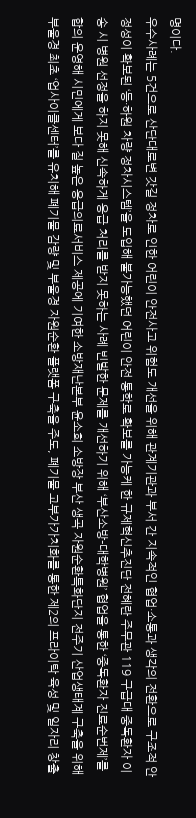명이다.
우수사례는 5건으로 산단대로변 갓길 정차로 인한 어린이 안전사고 위험도 개선을 위해 관계기관과 부서 간 지속적인 협업·소통과 생각의 전환으로 구조적 안정성이 확보된 ‘등·하원 차량 정차시스템’을 도입해 불가능했던 어린이 안전 통학로 확보를 가능케 한 규제혁신추진단 전혜란 주무관 119 구급대 중독환자 이송 시 병원 선정을 하지 못해 신속하게 응급 처리를 받지 못하는 사례 빈발한 문제를 개선하기 위해 ‘부산소방-대학병원’ 협업을 통한 ‘중독환자 진료순번제’를 합의 운영해 시민에게 보다 질 높은 응급의료서비스 제공에 기여한 소방재난본부 윤소희 소방장 부산 생곡 자원순환특화단지 전주기 산업생태계 구축을 위해 부울경 최초 ‘업사이클센터’를 유치해 폐기물 감량 및 부울경 자원순환 플랫폼 구축을 주도, 폐기물 고부가가치화를 통한 제2의 프라이탁 육성 및 일자리 창출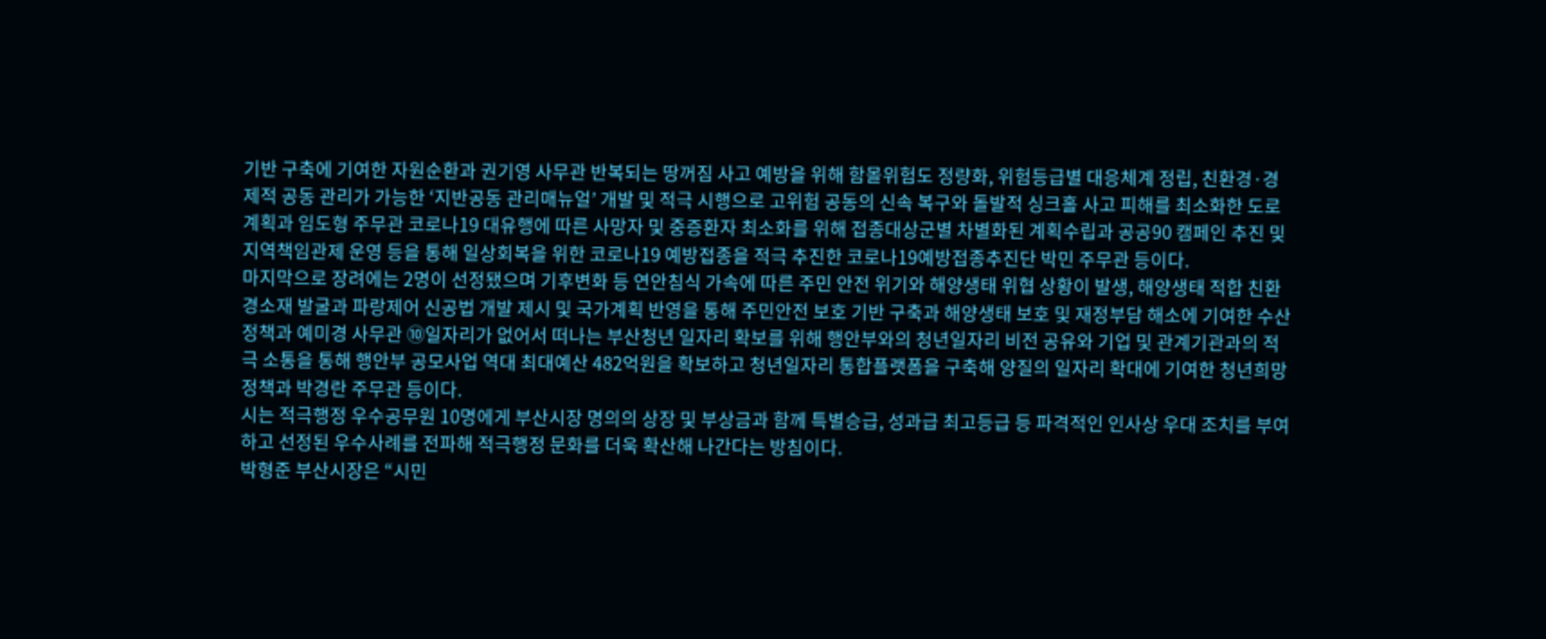기반 구축에 기여한 자원순환과 권기영 사무관 반복되는 땅꺼짐 사고 예방을 위해 함몰위험도 정량화, 위험등급별 대응체계 정립, 친환경·경제적 공동 관리가 가능한 ‘지반공동 관리매뉴얼’ 개발 및 적극 시행으로 고위험 공동의 신속 복구와 돌발적 싱크홀 사고 피해를 최소화한 도로계획과 임도형 주무관 코로나19 대유행에 따른 사망자 및 중증환자 최소화를 위해 접종대상군별 차별화된 계획수립과 공공90 캠페인 추진 및 지역책임관제 운영 등을 통해 일상회복을 위한 코로나19 예방접종을 적극 추진한 코로나19예방접종추진단 박민 주무관 등이다.
마지막으로 장려에는 2명이 선정됐으며 기후변화 등 연안침식 가속에 따른 주민 안전 위기와 해양생태 위협 상황이 발생, 해양생태 적합 친환경소재 발굴과 파랑제어 신공법 개발 제시 및 국가계획 반영을 통해 주민안전 보호 기반 구축과 해양생태 보호 및 재정부담 해소에 기여한 수산정책과 예미경 사무관 ⑩일자리가 없어서 떠나는 부산청년 일자리 확보를 위해 행안부와의 청년일자리 비전 공유와 기업 및 관계기관과의 적극 소통을 통해 행안부 공모사업 역대 최대예산 482억원을 확보하고 청년일자리 통합플랫폼을 구축해 양질의 일자리 확대에 기여한 청년희망정책과 박경란 주무관 등이다.
시는 적극행정 우수공무원 10명에게 부산시장 명의의 상장 및 부상금과 함께 특별승급, 성과급 최고등급 등 파격적인 인사상 우대 조치를 부여하고 선정된 우수사례를 전파해 적극행정 문화를 더욱 확산해 나간다는 방침이다.
박형준 부산시장은 “시민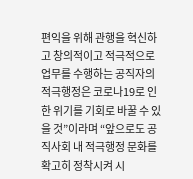편익을 위해 관행을 혁신하고 창의적이고 적극적으로 업무를 수행하는 공직자의 적극행정은 코로나19로 인한 위기를 기회로 바꿀 수 있을 것”이라며 “앞으로도 공직사회 내 적극행정 문화를 확고히 정착시켜 시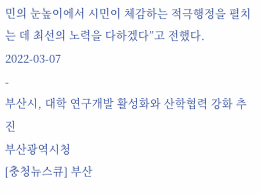민의 눈높이에서 시민이 체감하는 적극행정을 펼치는 데 최선의 노력을 다하겠다”고 전했다.
2022-03-07
-
부산시, 대학 연구개발 활성화와 산학협력 강화 추진
부산광역시청
[충청뉴스큐] 부산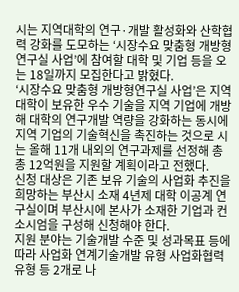시는 지역대학의 연구·개발 활성화와 산학협력 강화를 도모하는 ‘시장수요 맞춤형 개방형연구실 사업’에 참여할 대학 및 기업 등을 오는 18일까지 모집한다고 밝혔다.
‘시장수요 맞춤형 개방형연구실 사업’은 지역대학이 보유한 우수 기술을 지역 기업에 개방해 대학의 연구개발 역량을 강화하는 동시에 지역 기업의 기술혁신을 촉진하는 것으로 시는 올해 11개 내외의 연구과제를 선정해 총 총 12억원을 지원할 계획이라고 전했다.
신청 대상은 기존 보유 기술의 사업화 추진을 희망하는 부산시 소재 4년제 대학 이공계 연구실이며 부산시에 본사가 소재한 기업과 컨소시엄을 구성해 신청해야 한다.
지원 분야는 기술개발 수준 및 성과목표 등에 따라 사업화 연계기술개발 유형 사업화협력 유형 등 2개로 나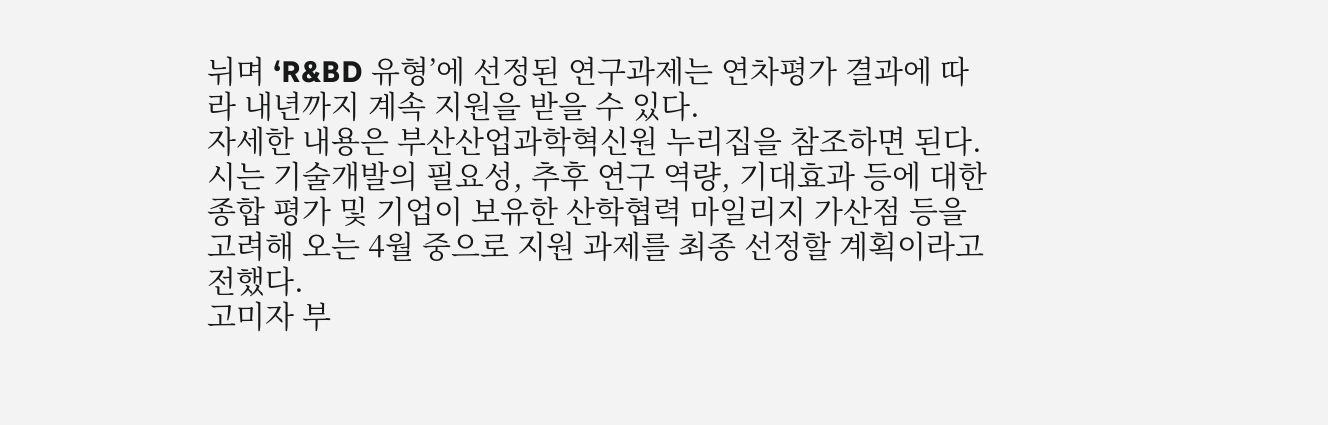뉘며 ‘R&BD 유형’에 선정된 연구과제는 연차평가 결과에 따라 내년까지 계속 지원을 받을 수 있다.
자세한 내용은 부산산업과학혁신원 누리집을 참조하면 된다.
시는 기술개발의 필요성, 추후 연구 역량, 기대효과 등에 대한 종합 평가 및 기업이 보유한 산학협력 마일리지 가산점 등을 고려해 오는 4월 중으로 지원 과제를 최종 선정할 계획이라고 전했다.
고미자 부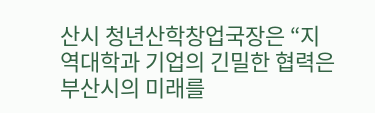산시 청년산학창업국장은 “지역대학과 기업의 긴밀한 협력은 부산시의 미래를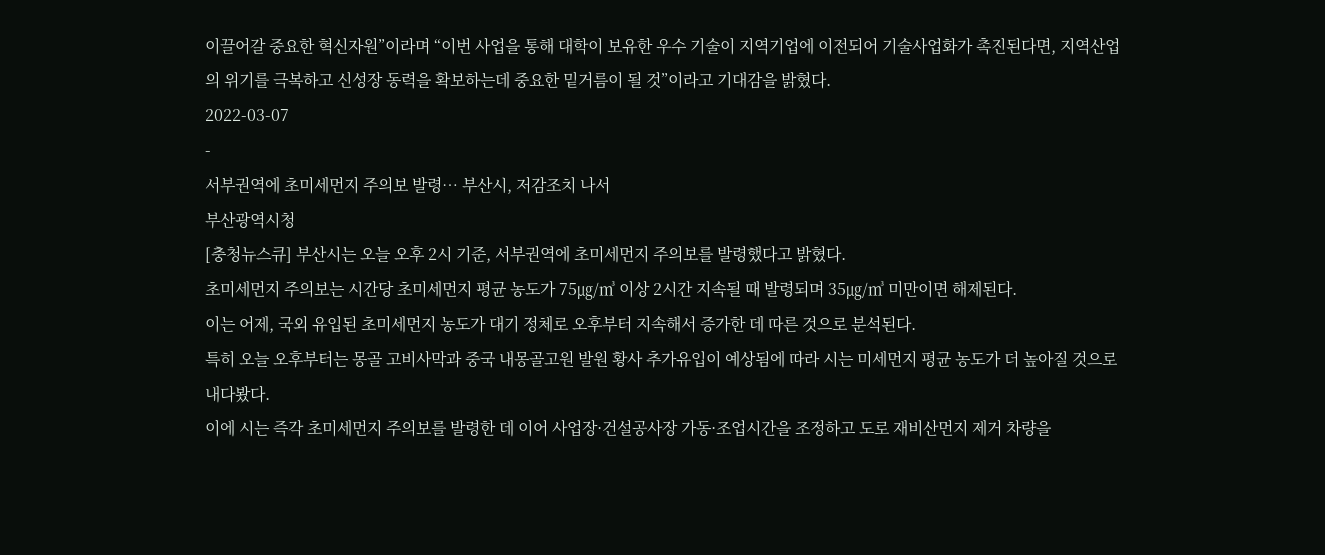이끌어갈 중요한 혁신자원”이라며 “이번 사업을 통해 대학이 보유한 우수 기술이 지역기업에 이전되어 기술사업화가 촉진된다면, 지역산업의 위기를 극복하고 신성장 동력을 확보하는데 중요한 밑거름이 될 것”이라고 기대감을 밝혔다.
2022-03-07
-
서부권역에 초미세먼지 주의보 발령… 부산시, 저감조치 나서
부산광역시청
[충청뉴스큐] 부산시는 오늘 오후 2시 기준, 서부권역에 초미세먼지 주의보를 발령했다고 밝혔다.
초미세먼지 주의보는 시간당 초미세먼지 평균 농도가 75㎍/㎥ 이상 2시간 지속될 때 발령되며 35㎍/㎥ 미만이면 해제된다.
이는 어제, 국외 유입된 초미세먼지 농도가 대기 정체로 오후부터 지속해서 증가한 데 따른 것으로 분석된다.
특히 오늘 오후부터는 몽골 고비사막과 중국 내몽골고원 발원 황사 추가유입이 예상됨에 따라 시는 미세먼지 평균 농도가 더 높아질 것으로 내다봤다.
이에 시는 즉각 초미세먼지 주의보를 발령한 데 이어 사업장·건설공사장 가동·조업시간을 조정하고 도로 재비산먼지 제거 차량을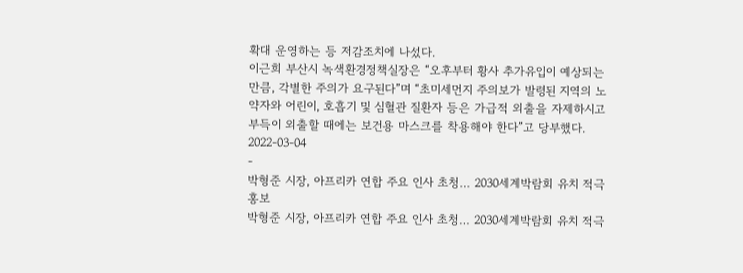확대 운영하는 등 저감조치에 나섰다.
이근희 부산시 녹색환경정책실장은 “오후부터 황사 추가유입이 예상되는 만큼, 각별한 주의가 요구된다”며 “초미세먼지 주의보가 발령된 지역의 노약자와 어린이, 호흡기 및 심혈관 질환자 등은 가급적 외출을 자제하시고 부득이 외출할 때에는 보건용 마스크를 착용해야 한다”고 당부했다.
2022-03-04
-
박형준 시장, 아프리카 연합 주요 인사 초청… 2030세계박람회 유치 적극 홍보
박형준 시장, 아프리카 연합 주요 인사 초청… 2030세계박람회 유치 적극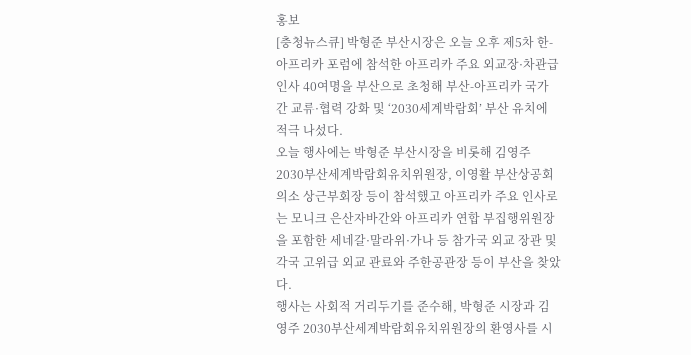홍보
[충청뉴스큐] 박형준 부산시장은 오늘 오후 제5차 한-아프리카 포럼에 참석한 아프리카 주요 외교장·차관급 인사 40여명을 부산으로 초청해 부산-아프리카 국가 간 교류·협력 강화 및 ‘2030세계박람회’ 부산 유치에 적극 나섰다.
오늘 행사에는 박형준 부산시장을 비롯해 김영주 2030부산세계박람회유치위원장, 이영활 부산상공회의소 상근부회장 등이 참석했고 아프리카 주요 인사로는 모니크 은산자바간와 아프리카 연합 부집행위원장을 포함한 세네갈·말라위·가나 등 참가국 외교 장관 및 각국 고위급 외교 관료와 주한공관장 등이 부산을 찾았다.
행사는 사회적 거리두기를 준수해, 박형준 시장과 김영주 2030부산세계박람회유치위원장의 환영사를 시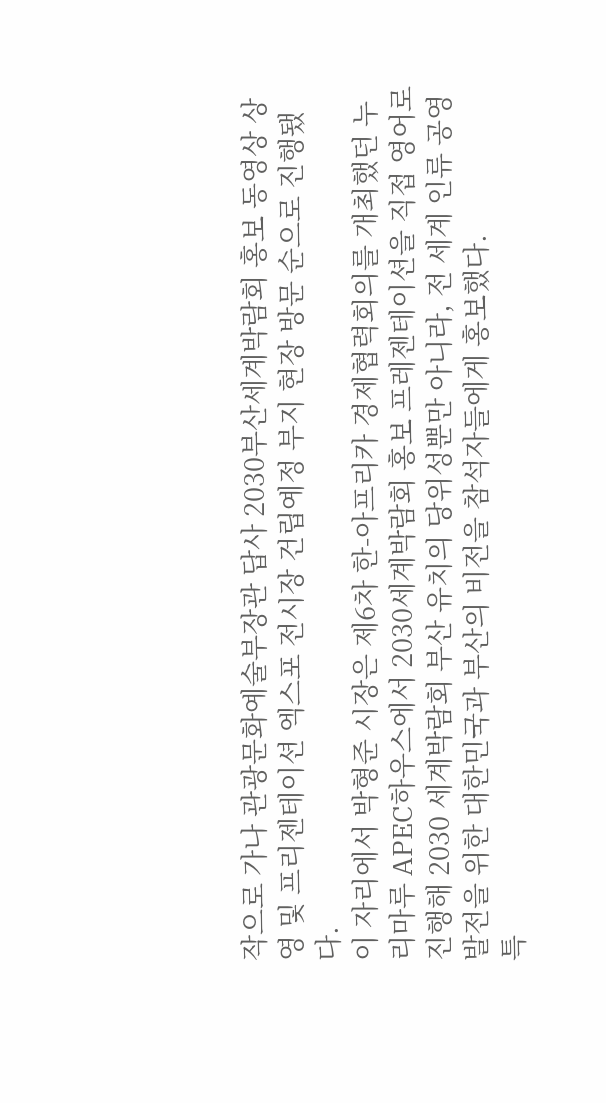작으로 가나 관광문화예술부장관 답사 2030부산세계박람회 홍보 동영상 상영 및 프리젠테이션 엑스포 전시장 건립예정 부지 현장 방문 순으로 진행됐다.
이 자리에서 박형준 시장은 제6차 한-아프리카 경제협력회의를 개최했던 누리마루 APEC하우스에서 2030세계박람회 홍보 프레젠테이션을 직접 영어로 진행해 2030 세계박람회 부산 유치의 당위성뿐만 아니라, 전 세계 인류 공영 발전을 위한 대한민국과 부산의 비전을 참석자들에게 홍보했다.
특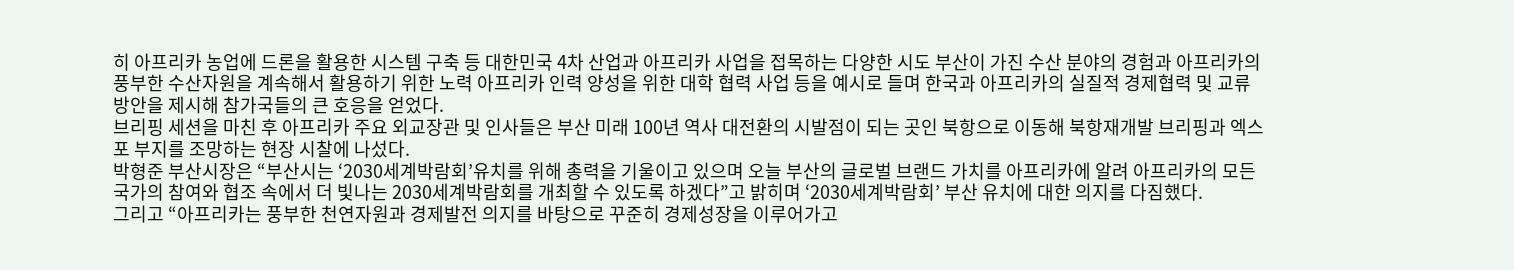히 아프리카 농업에 드론을 활용한 시스템 구축 등 대한민국 4차 산업과 아프리카 사업을 접목하는 다양한 시도 부산이 가진 수산 분야의 경험과 아프리카의 풍부한 수산자원을 계속해서 활용하기 위한 노력 아프리카 인력 양성을 위한 대학 협력 사업 등을 예시로 들며 한국과 아프리카의 실질적 경제협력 및 교류방안을 제시해 참가국들의 큰 호응을 얻었다.
브리핑 세션을 마친 후 아프리카 주요 외교장관 및 인사들은 부산 미래 100년 역사 대전환의 시발점이 되는 곳인 북항으로 이동해 북항재개발 브리핑과 엑스포 부지를 조망하는 현장 시찰에 나섰다.
박형준 부산시장은 “부산시는 ‘2030세계박람회’유치를 위해 총력을 기울이고 있으며 오늘 부산의 글로벌 브랜드 가치를 아프리카에 알려 아프리카의 모든 국가의 참여와 협조 속에서 더 빛나는 2030세계박람회를 개최할 수 있도록 하겠다”고 밝히며 ‘2030세계박람회’ 부산 유치에 대한 의지를 다짐했다.
그리고 “아프리카는 풍부한 천연자원과 경제발전 의지를 바탕으로 꾸준히 경제성장을 이루어가고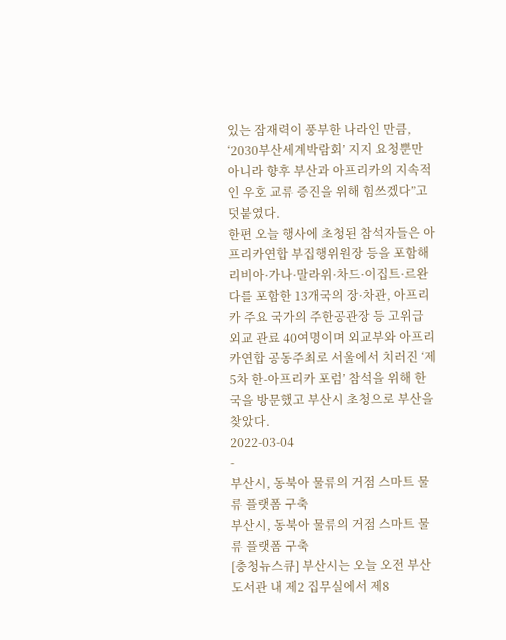있는 잠재력이 풍부한 나라인 만큼, ‘2030부산세계박람회’ 지지 요청뿐만 아니라 향후 부산과 아프리카의 지속적인 우호 교류 증진을 위해 힘쓰겠다”고 덧붙였다.
한편 오늘 행사에 초청된 참석자들은 아프리카연합 부집행위원장 등을 포함해 리비아·가나·말라위·차드·이집트·르완다를 포함한 13개국의 장·차관, 아프리카 주요 국가의 주한공관장 등 고위급 외교 관료 40여명이며 외교부와 아프리카연합 공동주최로 서울에서 치러진 ‘제5차 한-아프리카 포럼’ 참석을 위해 한국을 방문했고 부산시 초청으로 부산을 찾았다.
2022-03-04
-
부산시, 동북아 물류의 거점 스마트 물류 플랫폼 구축
부산시, 동북아 물류의 거점 스마트 물류 플랫폼 구축
[충청뉴스큐] 부산시는 오늘 오전 부산도서관 내 제2 집무실에서 제8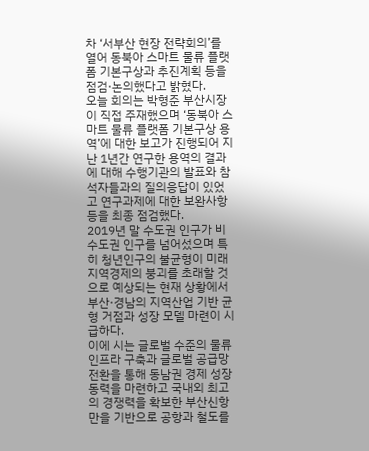차 ‘서부산 현장 전략회의’를 열어 동북아 스마트 물류 플랫폼 기본구상과 추진계획 등을 점검·논의했다고 밝혔다.
오늘 회의는 박형준 부산시장이 직접 주재했으며 ‘동북아 스마트 물류 플랫폼 기본구상 용역’에 대한 보고가 진행되어 지난 1년간 연구한 용역의 결과에 대해 수행기관의 발표와 참석자들과의 질의응답이 있었고 연구과제에 대한 보완사항 등을 최종 점검했다.
2019년 말 수도권 인구가 비수도권 인구를 넘어섰으며 특히 청년인구의 불균형이 미래 지역경제의 붕괴를 초래할 것으로 예상되는 현재 상황에서 부산·경남의 지역산업 기반 균형 거점과 성장 모델 마련이 시급하다.
이에 시는 글로벌 수준의 물류 인프라 구축과 글로벌 공급망 전환을 통해 동남권 경제 성장동력을 마련하고 국내외 최고의 경쟁력을 확보한 부산신항만을 기반으로 공항과 철도를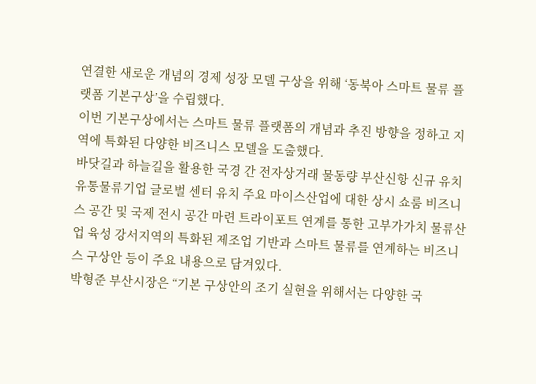연결한 새로운 개념의 경제 성장 모델 구상을 위해 ‘동북아 스마트 물류 플랫폼 기본구상’을 수립했다.
이번 기본구상에서는 스마트 물류 플랫폼의 개념과 추진 방향을 정하고 지역에 특화된 다양한 비즈니스 모델을 도출했다.
바닷길과 하늘길을 활용한 국경 간 전자상거래 물동량 부산신항 신규 유치 유통물류기업 글로벌 센터 유치 주요 마이스산업에 대한 상시 쇼룸 비즈니스 공간 및 국제 전시 공간 마련 트라이포트 연계를 통한 고부가가치 물류산업 육성 강서지역의 특화된 제조업 기반과 스마트 물류를 연계하는 비즈니스 구상안 등이 주요 내용으로 담겨있다.
박형준 부산시장은 “기본 구상안의 조기 실현을 위해서는 다양한 국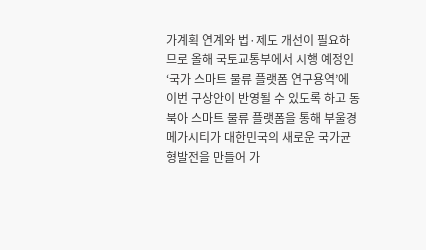가계획 연계와 법·제도 개선이 필요하므로 올해 국토교통부에서 시행 예정인 ‘국가 스마트 물류 플랫폼 연구용역’에 이번 구상안이 반영될 수 있도록 하고 동북아 스마트 물류 플랫폼을 통해 부울경 메가시티가 대한민국의 새로운 국가균형발전을 만들어 가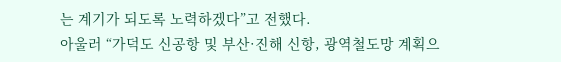는 계기가 되도록 노력하겠다”고 전했다.
아울러 “가덕도 신공항 및 부산·진해 신항, 광역철도망 계획으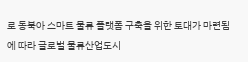로 동북아 스마트 물류 플랫폼 구축을 위한 토대가 마련됨에 따라 글로벌 물류산업도시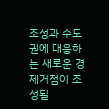조성과 수도권에 대응하는 새로운 경제거점이 조성될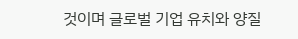것이며 글로벌 기업 유치와 양질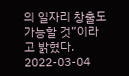의 일자리 창출도 가능할 것”이라고 밝혔다.
2022-03-04